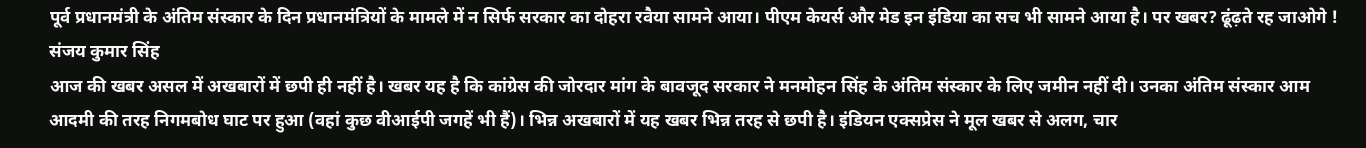पूर्व प्रधानमंत्री के अंतिम संस्कार के दिन प्रधानमंत्रियों के मामले में न सिर्फ सरकार का दोहरा रवैया सामने आया। पीएम केयर्स और मेड इन इंडिया का सच भी सामने आया है। पर खबर? ढूंढ़ते रह जाओगे !
संजय कुमार सिंह
आज की खबर असल में अखबारों में छपी ही नहीं है। खबर यह है कि कांग्रेस की जोरदार मांग के बावजूद सरकार ने मनमोहन सिंह के अंतिम संस्कार के लिए जमीन नहीं दी। उनका अंतिम संस्कार आम आदमी की तरह निगमबोध घाट पर हुआ (वहां कुछ वीआईपी जगहें भी हैं)। भिन्न अखबारों में यह खबर भिन्न तरह से छपी है। इंडियन एक्सप्रेस ने मूल खबर से अलग, चार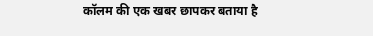कॉलम की एक खबर छापकर बताया है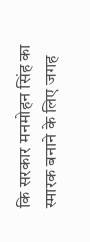कि सरकार मनमोहन सिंह का स्मारक बनाने के लिए जगह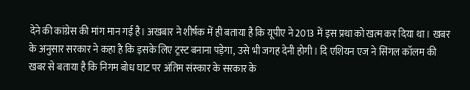देने की कांग्रेस की मांग मान गई है। अखबार ने शीर्षक में ही बताया है कि यूपीए ने 2013 में इस प्रथा को खत्म कर दिया था। खबर के अनुसार सरकार ने कहा है कि इसके लिए ट्रस्ट बनाना पड़ेगा, उसे भी जगह देनी होगी। दि एशियन एज ने सिंगल कॉलम की खबर से बताया है कि निगम बोध घाट पर अंतिम संस्कार के सरकार के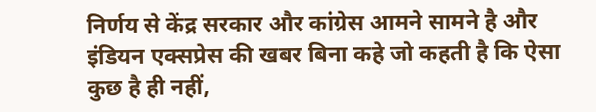निर्णय से केंद्र सरकार और कांग्रेस आमने सामने है और इंडियन एक्सप्रेस की खबर बिना कहे जो कहती है कि ऐसा कुछ है ही नहीं,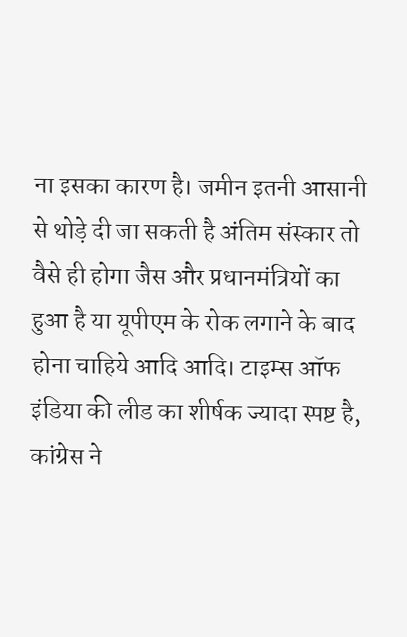ना इसका कारण है। जमीन इतनी आसानी से थोड़े दी जा सकती है अंतिम संस्कार तो वैसे ही होगा जैस और प्रधानमंत्रियों का हुआ है या यूपीएम के रोक लगाने के बाद होना चाहिये आदि आदि। टाइम्स ऑफ इंडिया की लीड का शीर्षक ज्यादा स्पष्ट है, कांग्रेस ने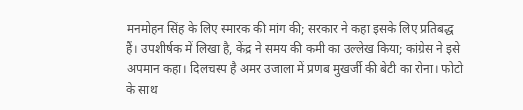मनमोहन सिंह के लिए स्मारक की मांग की; सरकार ने कहा इसके लिए प्रतिबद्ध हैं। उपशीर्षक में लिखा है, केंद्र ने समय की कमी का उल्लेख किया; कांग्रेस ने इसे अपमान कहा। दिलचस्प है अमर उजाला में प्रणब मुखर्जी की बेटी का रोना। फोटो के साथ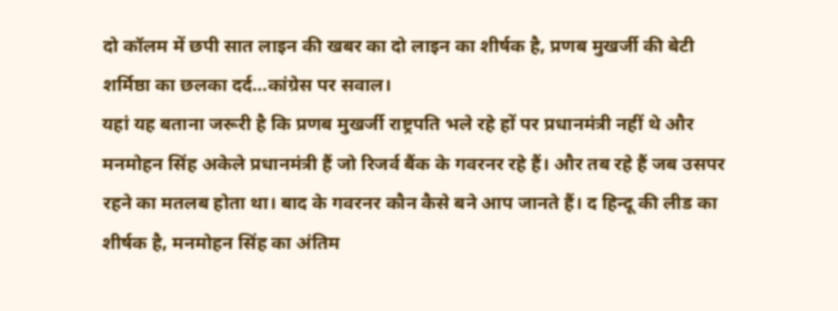दो कॉलम में छपी सात लाइन की खबर का दो लाइन का शीर्षक है, प्रणब मुखर्जी की बेटी शर्मिष्ठा का छलका दर्द…कांग्रेस पर सवाल।
यहां यह बताना जरूरी है कि प्रणब मुखर्जी राष्ट्रपति भले रहे हों पर प्रधानमंत्री नहीं थे और मनमोहन सिंह अकेले प्रधानमंत्री हैं जो रिजर्व बैंक के गवरनर रहे हैं। और तब रहे हैं जब उसपर रहने का मतलब होता था। बाद के गवरनर कौन कैसे बने आप जानते हैं। द हिन्दू की लीड का शीर्षक है, मनमोहन सिंह का अंतिम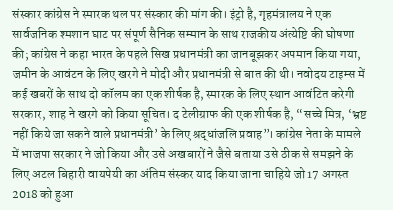संस्कार कांग्रेस ने स्मारक थल पर संस्कार की मांग की। इंट्रो है, गृहमंत्रालय ने एक सार्वजनिक श्मशान घाट पर संपूर्ण सैनिक सम्मान के साथ राजकीय अंत्येष्टि की घोषणा की; कांग्रेस ने कहा भारत के पहले सिख प्रधानमंत्री का जानबूझकर अपमान किया गया, जमीन के आवंटन के लिए खरगे ने मोदी और प्रधानमंत्री से बात की थी। नवोदय टाइम्स में कई खबरों के साथ दो कॉलम का एक शीर्षक है, स्मारक के लिए स्थान आवंटित करेगी सरकार, शाह ने खरगे को किया सूचित। द टेलीग्राफ की एक शीर्षक है, “सच्चे मित्र, ‘भ्रष्ट नहीं किये जा सकने वाले प्रधानमंत्री’ के लिए श्रद्धांजलि प्रवाह”। कांग्रेस नेता के मामले में भाजपा सरकार ने जो किया और उसे अखबारों ने जैसे बताया उसे ठीक से समझने के लिए अटल बिहारी वायपेयी का अंतिम संस्कर याद किया जाना चाहिये जो 17 अगस्त 2018 को हुआ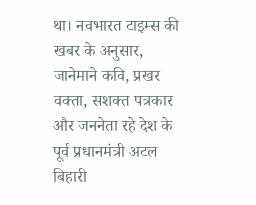था। नवभारत टाइम्स की खबर के अनुसार, जानेमाने कवि, प्रखर वक्ता, सशक्त पत्रकार और जननेता रहे देश के पूर्व प्रधानमंत्री अटल बिहारी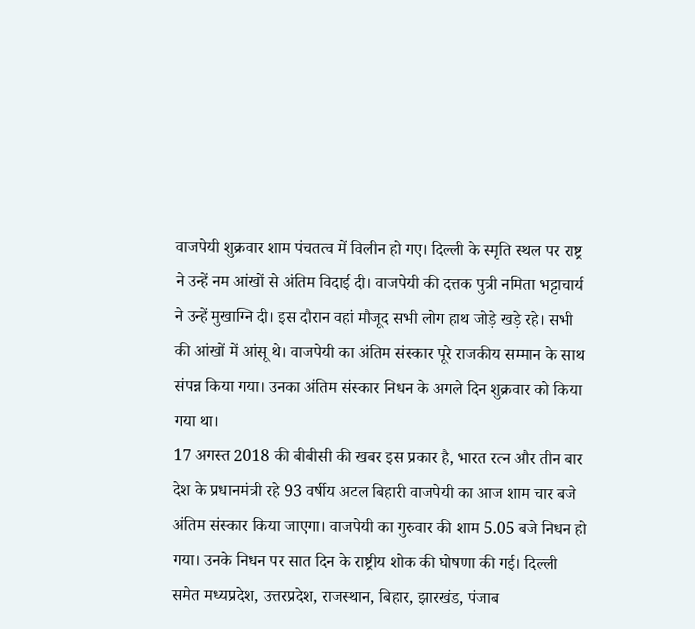वाजपेयी शुक्रवार शाम पंचतत्व में विलीन हो गए। दिल्ली के स्मृति स्थल पर राष्ट्र ने उन्हें नम आंखों से अंतिम विदाई दी। वाजपेयी की दत्तक पुत्री नमिता भट्टाचार्य ने उन्हें मुखाग्नि दी। इस दौरान वहां मौजूद सभी लोग हाथ जोड़े खड़े रहे। सभी की आंखों में आंसू थे। वाजपेयी का अंतिम संस्कार पूरे राजकीय सम्मान के साथ संपन्न किया गया। उनका अंतिम संस्कार निधन के अगले दिन शुक्रवार को किया गया था।
17 अगस्त 2018 की बीबीसी की खबर इस प्रकार है, भारत रत्न और तीन बार देश के प्रधानमंत्री रहे 93 वर्षीय अटल बिहारी वाजपेयी का आज शाम चार बजे अंतिम संस्कार किया जाएगा। वाजपेयी का गुरुवार की शाम 5.05 बजे निधन हो गया। उनके निधन पर सात दिन के राष्ट्रीय शोक की घोषणा की गई। दिल्ली समेत मध्यप्रदेश, उत्तरप्रदेश, राजस्थान, बिहार, झारखंड, पंजाब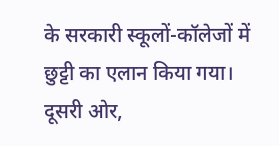के सरकारी स्कूलों-कॉलेजों में छुट्टी का एलान किया गया। दूसरी ओर,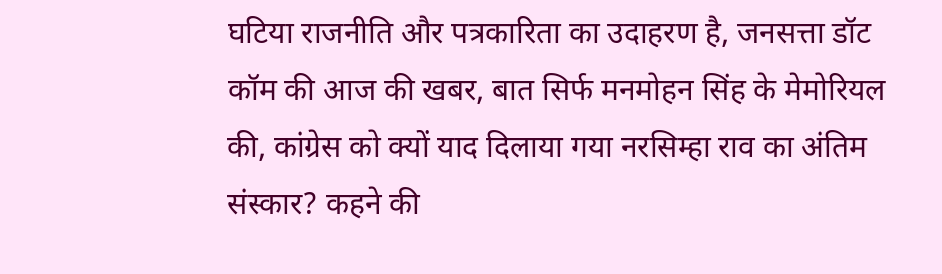घटिया राजनीति और पत्रकारिता का उदाहरण है, जनसत्ता डॉट कॉम की आज की खबर, बात सिर्फ मनमोहन सिंह के मेमोरियल की, कांग्रेस को क्यों याद दिलाया गया नरसिम्हा राव का अंतिम संस्कार? कहने की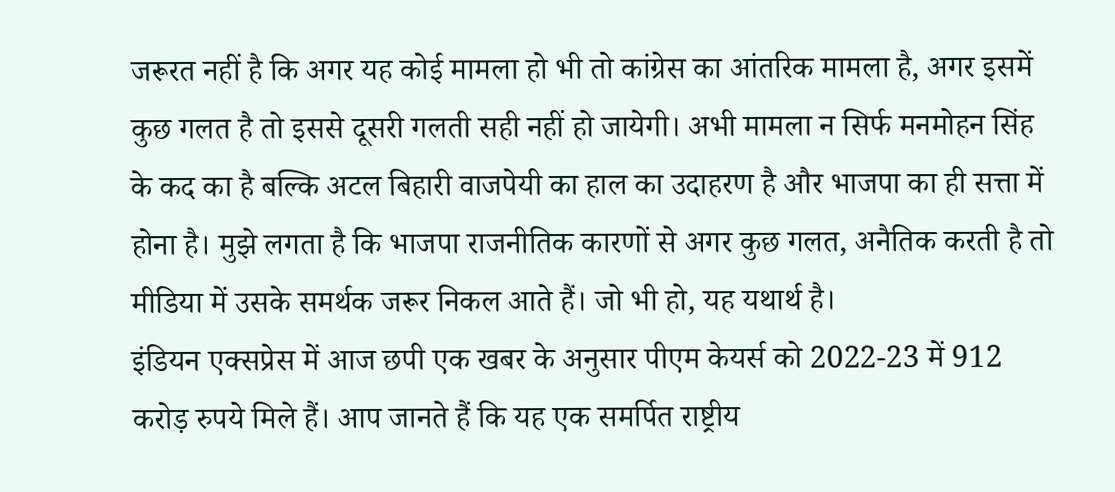जरूरत नहीं है कि अगर यह कोई मामला हो भी तो कांग्रेस का आंतरिक मामला है, अगर इसमें कुछ गलत है तो इससे दूसरी गलती सही नहीं हो जायेगी। अभी मामला न सिर्फ मनमोहन सिंह के कद का है बल्कि अटल बिहारी वाजपेयी का हाल का उदाहरण है और भाजपा का ही सत्ता में होना है। मुझे लगता है कि भाजपा राजनीतिक कारणों से अगर कुछ गलत, अनैतिक करती है तो मीडिया में उसके समर्थक जरूर निकल आते हैं। जो भी हो, यह यथार्थ है।
इंडियन एक्सप्रेस में आज छपी एक खबर के अनुसार पीएम केयर्स को 2022-23 में 912 करोड़ रुपये मिले हैं। आप जानते हैं कि यह एक समर्पित राष्ट्रीय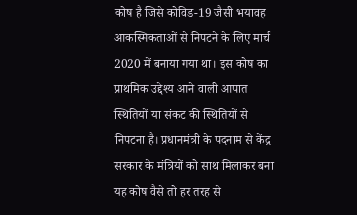कोष है जिसे कोविड-19 जैसी भयावह आकस्मिकताओं से निपटने के लिए मार्च 2020 में बनाया गया था। इस कोष का प्राथमिक उद्देश्य आने वाली आपात स्थितियों या संकट की स्थितियों से निपटना है। प्रधानमंत्री के पदनाम से केंद्र सरकार के मंत्रियों को साथ मिलाकर बना यह कोष वैसे तो हर तरह से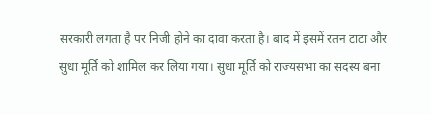सरकारी लगता है पर निजी होने का दावा करता है। बाद में इसमें रतन टाटा और सुधा मूर्ति को शामिल कर लिया गया। सुधा मूर्ति को राज्यसभा का सदस्य बना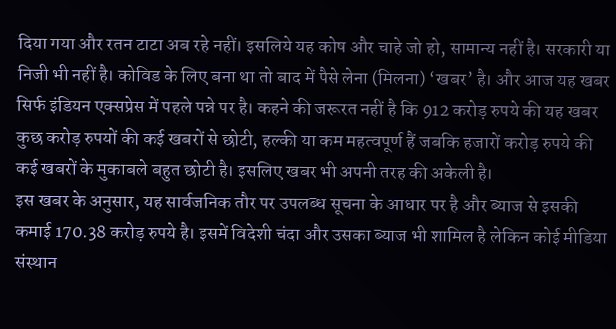दिया गया और रतन टाटा अब रहे नहीं। इसलिये यह कोष और चाहे जो हो, सामान्य नहीं है। सरकारी या निजी भी नहीं है। कोविड के लिए बना था तो बाद में पैसे लेना (मिलना) ‘खबर’ है। और आज यह खबर सिर्फ इंडियन एक्सप्रेस में पहले पन्ने पर है। कहने की जरूरत नहीं है कि 912 करोड़ रुपये की यह खबर कुछ करोड़ रुपयों की कई खबरों से छोटी, हल्की या कम महत्वपूर्ण हैं जबकि हजारों करोड़ रुपये की कई खबरों के मुकाबले बहुत छोटी है। इसलिए खबर भी अपनी तरह की अकेली है।
इस खबर के अनुसार, यह सार्वजनिक तौर पर उपलब्ध सूचना के आधार पर है और ब्याज से इसकी कमाई 170.38 करोड़ रुपये है। इसमें विदेशी चंदा और उसका ब्याज भी शामिल है लेकिन कोई मीडिया संस्थान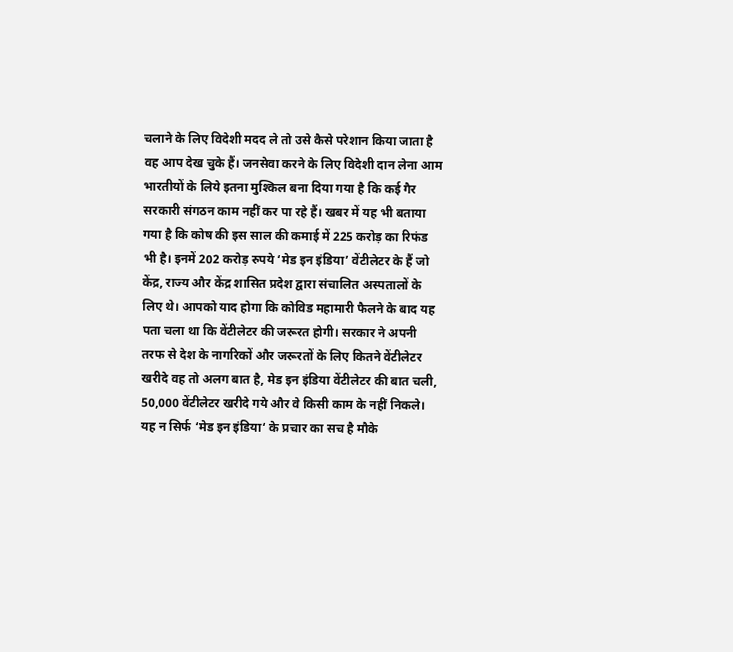चलाने के लिए विदेशी मदद ले तो उसे कैसे परेशान किया जाता है वह आप देख चुके हैं। जनसेवा करने के लिए विदेशी दान लेना आम भारतीयों के लिये इतना मुश्किल बना दिया गया है कि कई गैर सरकारी संगठन काम नहीं कर पा रहे हैं। खबर में यह भी बताया गया है कि कोष की इस साल की कमाई में 225 करोड़ का रिफंड भी है। इनमें 202 करोड़ रुपये ‘मेड इन इंडिया’ वेंटीलेटर के हैं जो केंद्र, राज्य और केंद्र शासित प्रदेश द्वारा संचालित अस्पतालों के लिए थे। आपको याद होगा कि कोविड महामारी फैलने के बाद यह पता चला था कि वेंटीलेटर की जरूरत होगी। सरकार ने अपनी तरफ से देश के नागरिकों और जरूरतों के लिए कितने वेंटीलेटर खरीदे वह तो अलग बात है, मेड इन इंडिया वेंटीलेटर की बात चली, 50,000 वेंटीलेटर खरीदे गये और वे किसी काम के नहीं निकले।
यह न सिर्फ ‘मेड इन इंडिया‘ के प्रचार का सच है मौके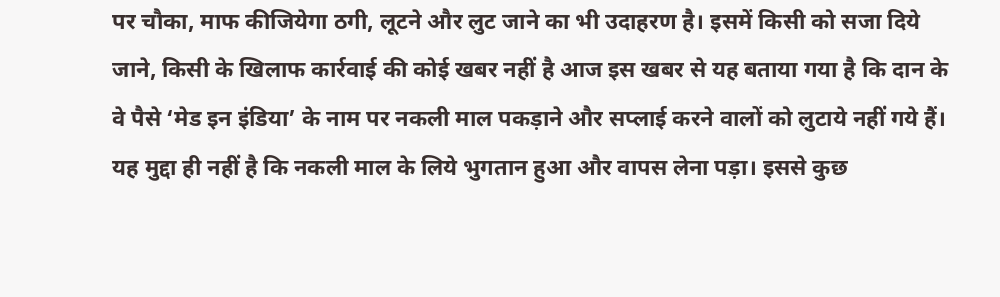पर चौका, माफ कीजियेगा ठगी, लूटने और लुट जाने का भी उदाहरण है। इसमें किसी को सजा दिये जाने, किसी के खिलाफ कार्रवाई की कोई खबर नहीं है आज इस खबर से यह बताया गया है कि दान के वे पैसे ‘मेड इन इंडिया’ के नाम पर नकली माल पकड़ाने और सप्लाई करने वालों को लुटाये नहीं गये हैं। यह मुद्दा ही नहीं है कि नकली माल के लिये भुगतान हुआ और वापस लेना पड़ा। इससे कुछ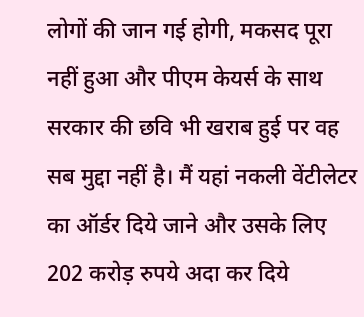लोगों की जान गई होगी, मकसद पूरा नहीं हुआ और पीएम केयर्स के साथ सरकार की छवि भी खराब हुई पर वह सब मुद्दा नहीं है। मैं यहां नकली वेंटीलेटर का ऑर्डर दिये जाने और उसके लिए 202 करोड़ रुपये अदा कर दिये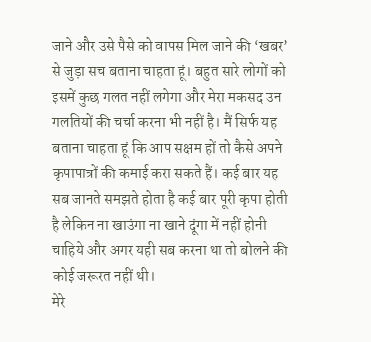जाने और उसे पैसे को वापस मिल जाने की ‘खबर’ से जुड़ा सच बताना चाहता हूं। बहुत सारे लोगों को इसमें कुछ गलत नहीं लगेगा और मेरा मकसद उन गलतियों की चर्चा करना भी नहीं है। मैं सिर्फ यह बताना चाहता हूं कि आप सक्षम हों तो कैसे अपने कृपापात्रों की कमाई करा सकते हैं। कई बार यह सब जानते समझते होता है कई बार पूरी कृपा होती है लेकिन ना खाउंगा ना खाने दूंगा में नहीं होनी चाहिये और अगर यही सब करना था तो बोलने की कोई जरूरत नहीं थी।
मेरे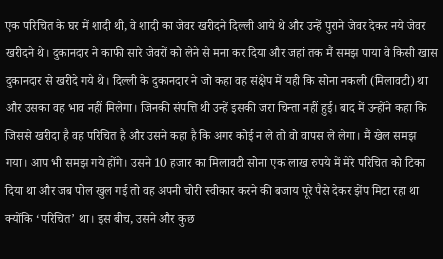एक परिचित के घर में शादी थी, वे शादी का जेवर खरीदने दिल्ली आये थे और उन्हें पुराने जेवर देकर नये जेवर खरीदने थे। दुकानदार ने काफी सारे जेवरों को लेने से मना कर दिया और जहां तक मैं समझ पाया वे किसी खास दुकानदार से खरीदे गये थे। दिल्ली के दुकानदार ने जो कहा वह संक्षेप में यही कि सोना नकली (मिलावटी) था और उसका वह भाव नहीं मिलेगा। जिनकी संपत्ति थी उन्हें इसकी जरा चिन्ता नहीं हुई। बाद में उन्होंने कहा कि जिससे खरीदा है वह परिचित है और उसने कहा है कि अगर कोई न ले तो वो वापस ले लेगा। मैं खेल समझ गया। आप भी समझ गये होंगे। उसने 10 हजार का मिलावटी सोना एक लाख रुपये में मेरे परिचित को टिका दिया था और जब पोल खुल गई तो वह अपनी चोरी स्वीकार करने की बजाय पूरे पैसे देकर झेंप मिटा रहा था क्योंकि ‘परिचित’ था। इस बीच, उसने और कुछ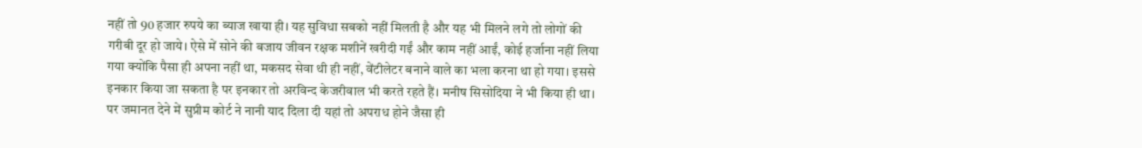नहीं तो 90 हजार रुपये का ब्याज खाया ही। यह सुविधा सबको नहीं मिलती है और यह भी मिलने लगे तो लोगों की गरीबी दूर हो जाये। ऐसे में सोने की बजाय जीवन रक्षक मशीनें खरीदी गईं और काम नहीं आईं, कोई हर्जाना नहीं लिया गया क्योंकि पैसा ही अपना नहीं था, मकसद सेवा थी ही नहीं, वेंटीलेटर बनाने वाले का भला करना था हो गया। इससे इनकार किया जा सकता है पर इनकार तो अरविन्द केजरीवाल भी करते रहते हैं। मनीष सिसोदिया ने भी किया ही था। पर जमानत देने में सुप्रीम कोर्ट ने नानी याद दिला दी यहां तो अपराध होने जैसा ही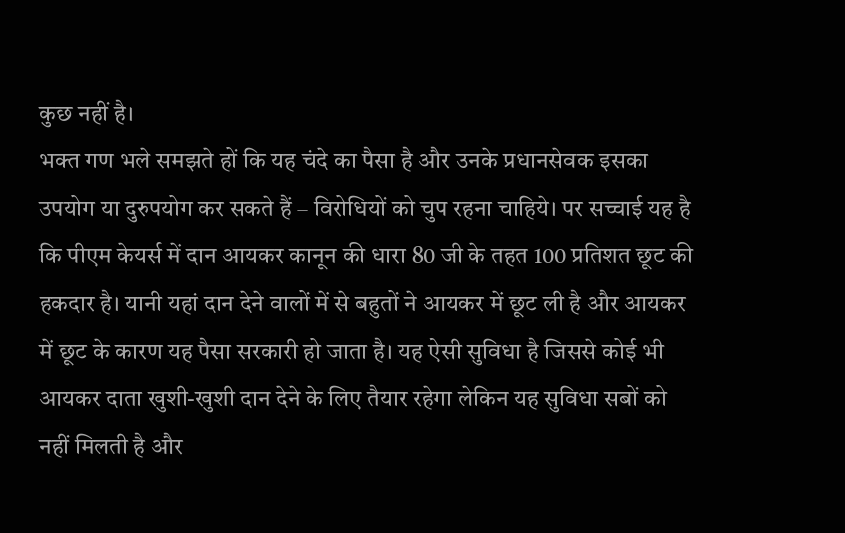कुछ नहीं है।
भक्त गण भले समझते हों कि यह चंदे का पैसा है और उनके प्रधानसेवक इसका उपयोग या दुरुपयोग कर सकते हैं – विरोधियों को चुप रहना चाहिये। पर सच्चाई यह है कि पीएम केयर्स में दान आयकर कानून की धारा 80 जी के तहत 100 प्रतिशत छूट की हकदार है। यानी यहां दान देने वालों में से बहुतों ने आयकर में छूट ली है और आयकर में छूट के कारण यह पैसा सरकारी हो जाता है। यह ऐसी सुविधा है जिससे कोई भी आयकर दाता खुशी-खुशी दान देने के लिए तैयार रहेगा लेकिन यह सुविधा सबों को नहीं मिलती है और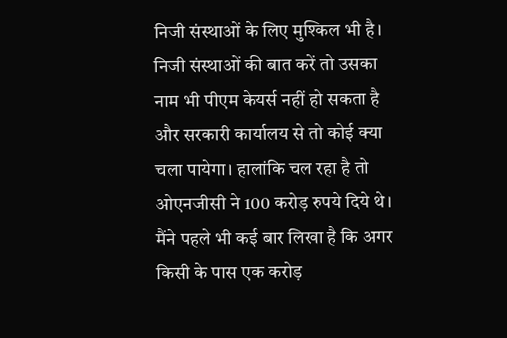निजी संस्थाओं के लिए मुश्किल भी है। निजी संस्थाओं की बात करें तो उसका नाम भी पीएम केयर्स नहीं हो सकता है और सरकारी कार्यालय से तो कोई क्या चला पायेगा। हालांकि चल रहा है तो ओएनजीसी ने 100 करोड़ रुपये दिये थे। मैंने पहले भी कई बार लिखा है कि अगर किसी के पास एक करोड़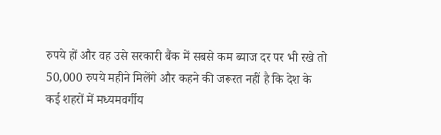रुपये हों और वह उसे सरकारी बैंक में सबसे कम ब्याज दर पर भी रखे तो 50,000 रुपये महीने मिलेंगे और कहने की जरूरत नहीं है कि देश के कई शहरों में मध्यमवर्गीय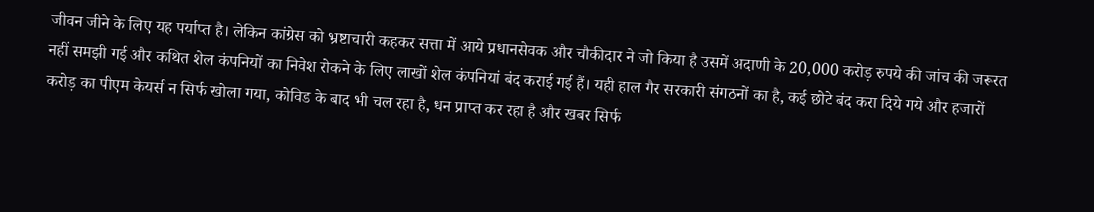जीवन जीने के लिए यह पर्याप्त है। लेकिन कांग्रेस को भ्रष्टाचारी कहकर सत्ता में आये प्रधानसेवक और चौकीदार ने जो किया है उसमें अदाणी के 20,000 करोड़ रुपये की जांच की जरूरत नहीं समझी गई और कथित शेल कंपनियों का निवेश रोकने के लिए लाखों शेल कंपनियां बंद कराई गई हैं। यही हाल गैर सरकारी संगठनों का है, कई छोटे बंद करा दिये गये और हजारों करोड़ का पीएम केयर्स न सिर्फ खोला गया, कोविड के बाद भी चल रहा है, धन प्राप्त कर रहा है और खबर सिर्फ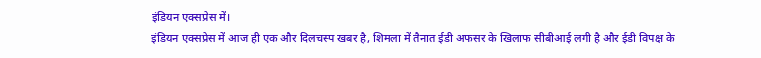इंडियन एक्सप्रेस में।
इंडियन एक्सप्रेस में आज ही एक और दिलचस्प खबर है, शिमला में तैनात ईडी अफसर के खिलाफ सीबीआई लगी है और ईडी विपक्ष के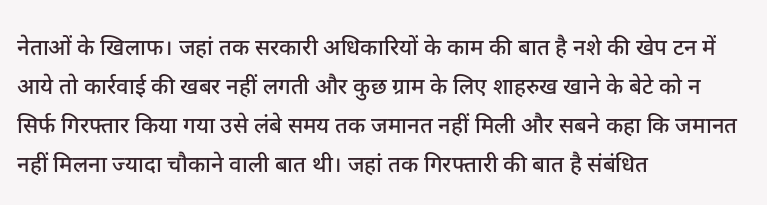नेताओं के खिलाफ। जहां तक सरकारी अधिकारियों के काम की बात है नशे की खेप टन में आये तो कार्रवाई की खबर नहीं लगती और कुछ ग्राम के लिए शाहरुख खाने के बेटे को न सिर्फ गिरफ्तार किया गया उसे लंबे समय तक जमानत नहीं मिली और सबने कहा कि जमानत नहीं मिलना ज्यादा चौकाने वाली बात थी। जहां तक गिरफ्तारी की बात है संबंधित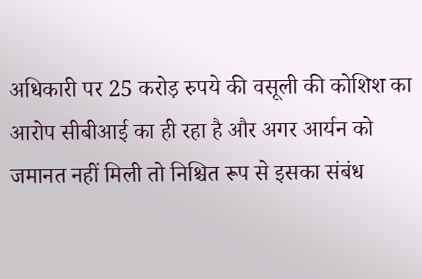अधिकारी पर 25 करोड़ रुपये की वसूली की कोशिश का आरोप सीबीआई का ही रहा है और अगर आर्यन को जमानत नहीं मिली तो निश्चित रूप से इसका संबंध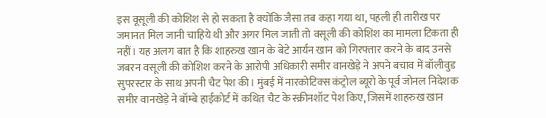इस वूसूली की कोशिश से हो सकता है क्योंकि जैसा तब कहा गया था, पहली ही तारीख पर जमानत मिल जानी चाहिये थी और अगर मिल जाती तो वसूली की कोशिश का मामला टिकता ही नहीं। यह अलग बात है कि शाहरुख खान के बेटे आर्यन खान को गिरफ्तार करने के बाद उनसे जबरन वसूली की कोशिश करने के आरोपी अधिकारी समीर वानखेड़े ने अपने बचाव में बॉलीवुड सुपरस्टार के साथ अपनी चैट पेश की। मुंबई में नारकोटिक्स कंट्रोल ब्यूरो के पूर्व जोनल निदेशक समीर वानखेड़े ने बॉम्बे हाईकोर्ट में कथित चैट के स्क्रीनशॉट पेश किए, जिसमें शाहरुख खान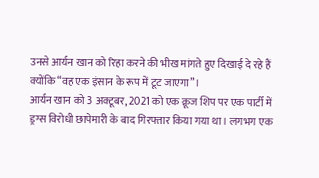उनसे आर्यन खान को रिहा करने की भीख मांगते हुए दिखाई दे रहे हैं क्योंकि “वह एक इंसान के रूप में टूट जाएगा”।
आर्यन खान को 3 अक्टूबर, 2021 को एक क्रूज शिप पर एक पार्टी में ड्रग्स विरोधी छापेमारी के बाद गिरफ्तार किया गया था। लगभग एक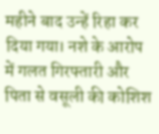महीने बाद उन्हें रिहा कर दिया गया। नशे के आरोप में गलत गिरफ्तारी और पिता से वसूली की कोशिश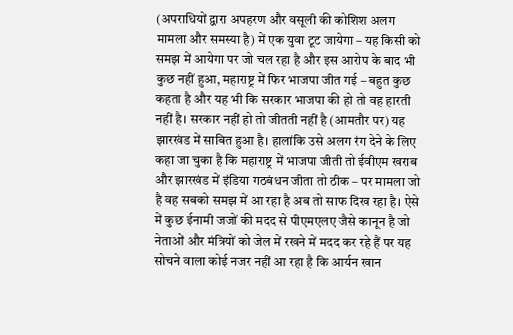(अपराधियों द्वारा अपहरण और वसूली की कोशिश अलग मामला और समस्या है) में एक युवा टूट जायेगा – यह किसी को समझ में आयेगा पर जो चल रहा है और इस आरोप के बाद भी कुछ नहीं हुआ, महाराष्ट्र में फिर भाजपा जीत गई – बहुत कुछ कहता है और यह भी कि सरकार भाजपा की हो तो वह हारती नहीं है। सरकार नहीं हो तो जीतती नहीं है (आमतौर पर) यह झारखंड में साबित हुआ है। हालांकि उसे अलग रंग देने के लिए कहा जा चुका है कि महाराष्ट्र में भाजपा जीती तो ईवीएम खराब और झारखंड में इंडिया गठबंधन जीता तो ठीक – पर मामला जो है वह सबको समझ में आ रहा है अब तो साफ दिख रहा है। ऐसे में कुछ ईनामी जजों की मदद से पीएमएलए जैसे कानून है जो नेताओं और मंत्रियों को जेल में रखने में मदद कर रहे हैं पर यह सोचने वाला कोई नजर नहीं आ रहा है कि आर्यन खान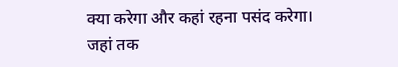क्या करेगा और कहां रहना पसंद करेगा।
जहां तक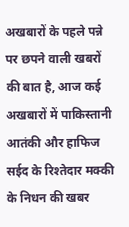अखबारों के पहले पन्ने पर छपने वाली खबरों की बात है, आज कई अखबारों में पाकिस्तानी आतंकी और हाफिज सईद के रिश्तेदार मक्की के निधन की खबर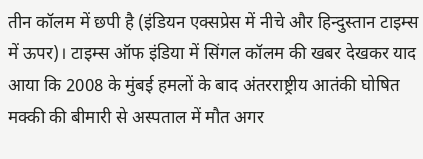तीन कॉलम में छपी है (इंडियन एक्सप्रेस में नीचे और हिन्दुस्तान टाइम्स में ऊपर)। टाइम्स ऑफ इंडिया में सिंगल कॉलम की खबर देखकर याद आया कि 2008 के मुंबई हमलों के बाद अंतरराष्ट्रीय आतंकी घोषित मक्की की बीमारी से अस्पताल में मौत अगर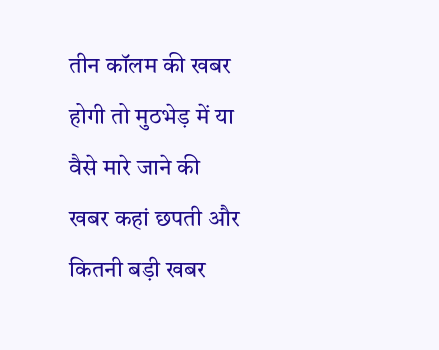तीन कॉलम की खबर होगी तो मुठभेड़ में या वैसे मारे जाने की खबर कहां छपती और कितनी बड़ी खबर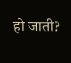हो जाती?